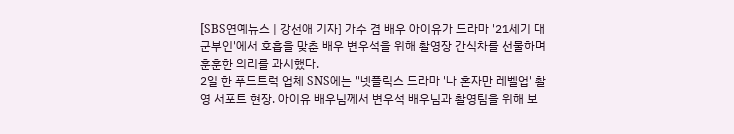[SBS연예뉴스 | 강선애 기자] 가수 겸 배우 아이유가 드라마 '21세기 대군부인'에서 호흡을 맞춘 배우 변우석을 위해 촬영장 간식차를 선물하며 훈훈한 의리를 과시했다.
2일 한 푸드트럭 업체 SNS에는 "넷플릭스 드라마 '나 혼자만 레벨업' 촬영 서포트 현장. 아이유 배우님께서 변우석 배우님과 촬영팀을 위해 보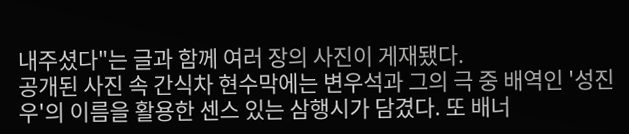내주셨다"는 글과 함께 여러 장의 사진이 게재됐다.
공개된 사진 속 간식차 현수막에는 변우석과 그의 극 중 배역인 '성진우'의 이름을 활용한 센스 있는 삼행시가 담겼다. 또 배너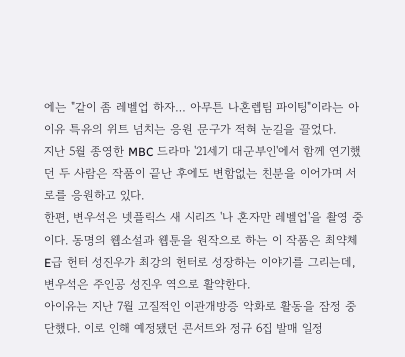에는 "같이 좀 레벨업 하자… 아무튼 나혼렙팀 파이팅"이라는 아이유 특유의 위트 넘치는 응원 문구가 적혀 눈길을 끌었다.
지난 5월 종영한 MBC 드라마 '21세기 대군부인'에서 함께 연기했던 두 사람은 작품이 끝난 후에도 변함없는 친분을 이어가며 서로를 응원하고 있다.
한편, 변우석은 넷플릭스 새 시리즈 '나 혼자만 레벨업'을 촬영 중이다. 동명의 웹소설과 웹툰을 원작으로 하는 이 작품은 최약체 E급 헌터 성진우가 최강의 헌터로 성장하는 이야기를 그리는데, 변우석은 주인공 성진우 역으로 활약한다.
아이유는 지난 7월 고질적인 이관개방증 악화로 활동을 잠정 중단했다. 이로 인해 예정됐던 콘서트와 정규 6집 발매 일정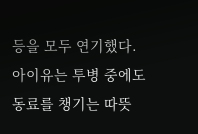등을 모두 연기했다. 아이유는 투병 중에도 동료를 챙기는 따뜻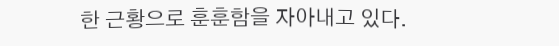한 근황으로 훈훈함을 자아내고 있다.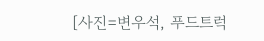[사진=변우석, 푸드트럭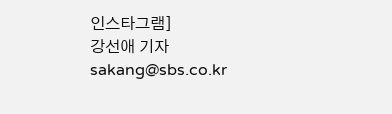인스타그램]
강선애 기자 sakang@sbs.co.kr